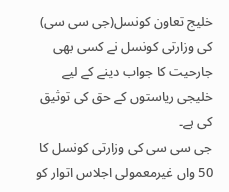خلیج تعاون کونسل(جی سی سی) کی وزارتی کونسل نے کسی بھی جارحیت کا جواب دینے کے لیے خلیجی ریاستوں کے حق کی توثیق کی ہے۔
جی سی سی کی وزارتی کونسل کا 50 واں غیرمعمولی اجلاس اتوار کو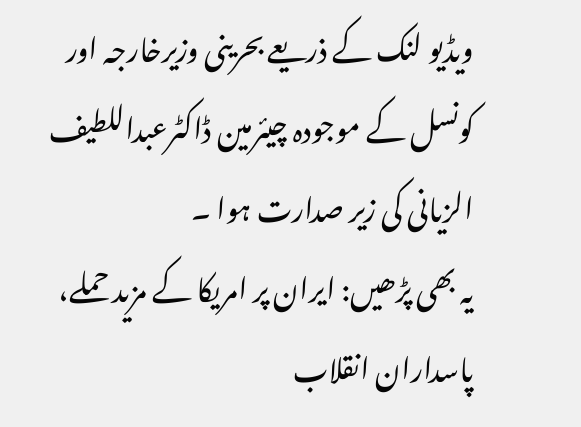ویڈیو لنک کے ذریعے بحرینی وزیرخارجہ اور کونسل کے موجودہ چیئرمین ڈاکٹرعبداللطیف الزیانی کی زیر صدارت ہوا ۔
یہ بھی پڑھیں: ایران پر امریکا کے مزید حملے، پاسداران انقلاب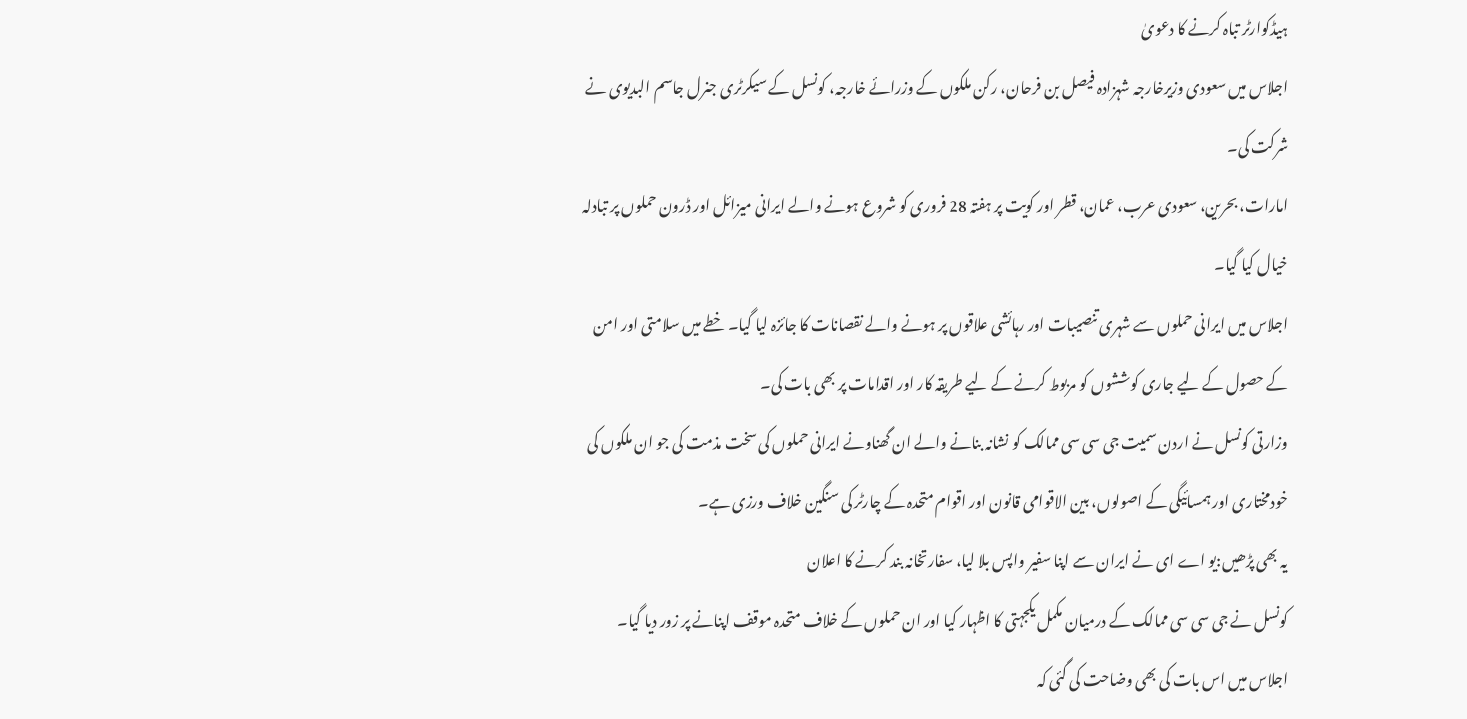ہیڈکوارٹر تباہ کرنے کا دعویٰ
اجلاس میں سعودی وزیرخارجہ شہزادہ فیصل بن فرحان، رکن ملکوں کے وزرائے خارجہ، کونسل کے سیکرٹری جنرل جاسم البدیوی نے شرکت کی۔
امارات، بحرین، سعودی عرب، عمان، قطر اور کویت پر ہفتہ 28 فروری کو شروع ہونے والے ایرانی میزائل اور ڈرون حملوں پر تبادلہ خیال کیا گیا۔
اجلاس میں ایرانی حملوں سے شہری تنصیبات اور رہائشی علاقوں پر ہونے والے نقصانات کا جائزہ لیا گیا۔ خطے میں سلامتی اور امن کے حصول کے لیے جاری کوششوں کو مربوط کرنے کے لیے طریقہ کار اور اقدامات پر بھی بات کی۔
وزارتی کونسل نے اردن سمیت جی سی سی ممالک کو نشانہ بنانے والے ان گھناونے ایرانی حملوں کی سخت مذمت کی جو ان ملکوں کی خودمختاری اور ہمسائیگی کے اصولوں، بین الاقوامی قانون اور اقوام متحدہ کے چارٹر کی سنگین خلاف ورزی ہے۔
یہ بھی پڑھیں:یو اے ای نے ایران سے اپنا سفیر واپس بلا لیا، سفارتخانہ بند کرنے کا اعلان
کونسل نے جی سی سی ممالک کے درمیان مکمل یکجہتی کا اظہار کیا اور ان حملوں کے خلاف متحدہ موقف اپنانے پر زور دیا گیا۔
اجلاس میں اس بات کی بھی وضاحت کی گئی کہ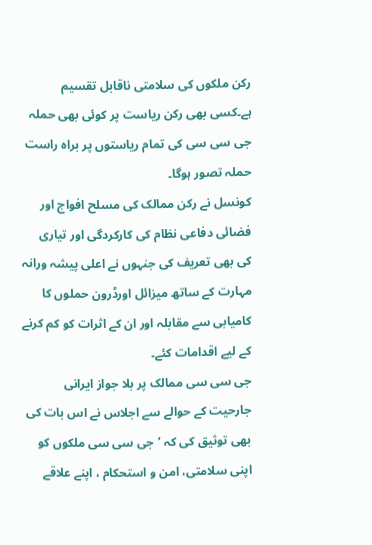رکن ملکوں کی سلامتی ناقابل تقسیم ہے۔کسی بھی رکن ریاست پر کوئی بھی حملہ جی سی سی کی تمام ریاستوں پر براہ راست حملہ تصور ہوگا۔
کونسل نے رکن ممالک کی مسلح افواج اور فضائی دفاعی نظام کی کارکردگی اور تیاری کی بھی تعریف کی جنہوں نے اعلی پیشہ ورانہ مہارت کے ساتھ میزائل اورڈرون حملوں کا کامیابی سے مقابلہ اور ان کے اثرات کو کم کرنے کے لیے اقدامات کئے۔
جی سی سی ممالک پر بلا جواز ایرانی جارحیت کے حوالے سے اجلاس نے اس بات کی بھی توثیق کی کہ ’جی سی سی ملکوں کو اپنی سلامتی، امن و استحکام ، اپنے علاقے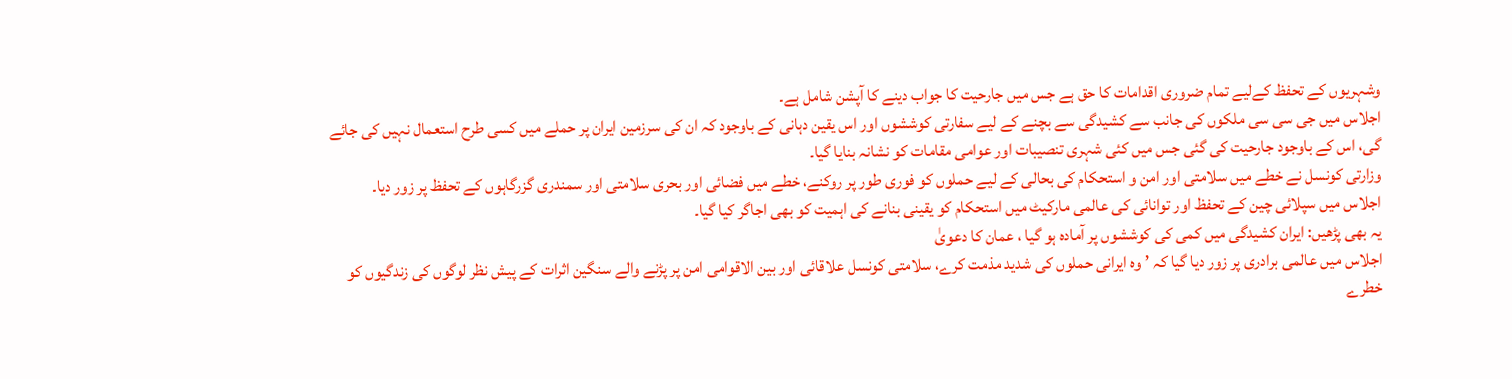وشہریوں کے تحفظ کےلیے تمام ضروری اقدامات کا حق ہے جس میں جارحیت کا جواب دینے کا آپشن شامل ہے۔
اجلاس میں جی سی سی ملکوں کی جانب سے کشیدگی سے بچنے کے لیے سفارتی کوششوں اور اس یقین دہانی کے باوجود کہ ان کی سرزمین ایران پر حملے میں کسی طرح استعمال نہیں کی جائے گی، اس کے باوجود جارحیت کی گئی جس میں کئی شہری تنصیبات اور عوامی مقامات کو نشانہ بنایا گیا۔
وزارتی کونسل نے خطے میں سلامتی اور امن و استحکام کی بحالی کے لیے حملوں کو فوری طور پر روکنے، خطے میں فضائی اور بحری سلامتی اور سمندری گزرگاہوں کے تحفظ پر زور دیا۔
اجلاس میں سپلائی چین کے تحفظ اور توانائی کی عالمی مارکیٹ میں استحکام کو یقینی بنانے کی اہمیت کو بھی اجاگر کیا گیا۔
یہ بھی پڑھیں: ایران کشیدگی میں کمی کی کوششوں پر آمادہ ہو گیا ، عمان کا دعویٰ
اجلاس میں عالمی برادری پر زور دیا گیا کہ ’وہ ایرانی حملوں کی شدید مذمت کرے، سلامتی کونسل علاقائی اور بین الاقوامی امن پر پڑنے والے سنگین اثرات کے پیش نظر لوگوں کی زندگیوں کو خطرے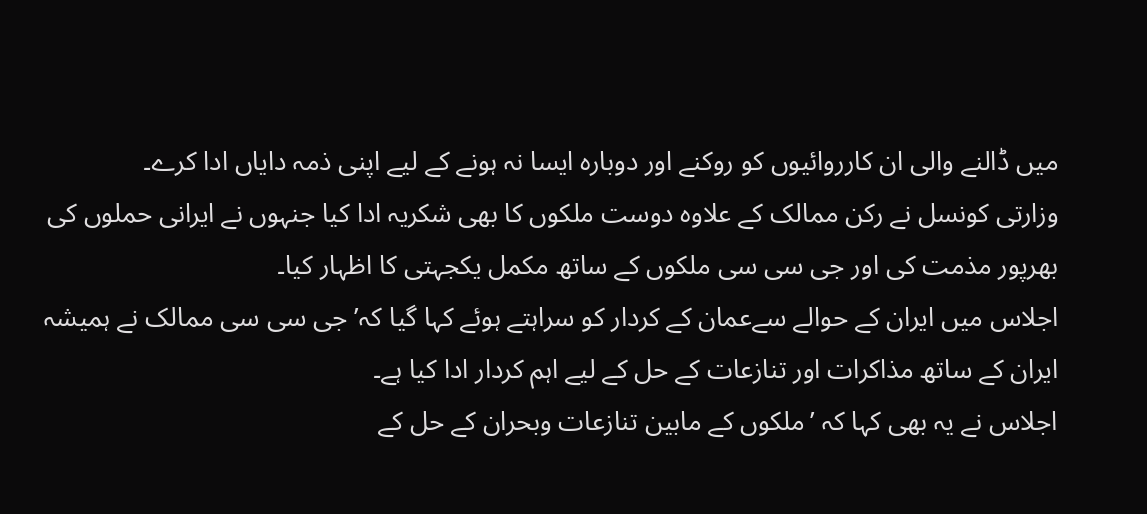میں ڈالنے والی ان کارروائیوں کو روکنے اور دوبارہ ایسا نہ ہونے کے لیے اپنی ذمہ دایاں ادا کرے۔
وزارتی کونسل نے رکن ممالک کے علاوہ دوست ملکوں کا بھی شکریہ ادا کیا جنہوں نے ایرانی حملوں کی بھرپور مذمت کی اور جی سی سی ملکوں کے ساتھ مکمل یکجہتی کا اظہار کیا۔
اجلاس میں ایران کے حوالے سےعمان کے کردار کو سراہتے ہوئے کہا گیا کہ’ جی سی سی ممالک نے ہمیشہ ایران کے ساتھ مذاکرات اور تنازعات کے حل کے لیے اہم کردار ادا کیا ہے۔
اجلاس نے یہ بھی کہا کہ ’ملکوں کے مابین تنازعات وبحران کے حل کے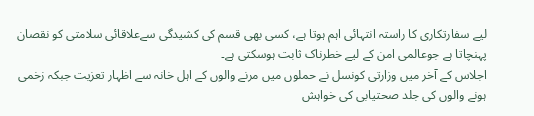لیے سفارتکاری کا راستہ انتہائی اہم ہوتا ہے، کسی بھی قسم کی کشیدگی سےعلاقائی سلامتی کو نقصان پہنچاتا ہے جوعالمی امن کے لیے خطرناک ثابت ہوسکتی ہے۔
اجلاس کے آخر میں وزارتی کونسل نے حملوں میں مرنے والوں کے اہل خانہ سے اظہار تعزیت جبکہ زخمی ہونے والوں کی جلد صحتیابی کی خواہش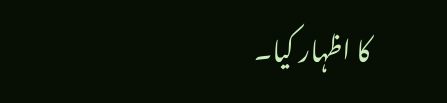کا اظہار کیا۔